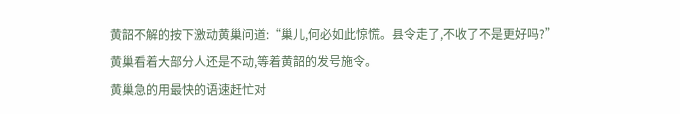黄韶不解的按下激动黄巢问道:“巢儿,何必如此惊慌。县令走了,不收了不是更好吗?”
黄巢看着大部分人还是不动,等着黄韶的发号施令。
黄巢急的用最快的语速赶忙对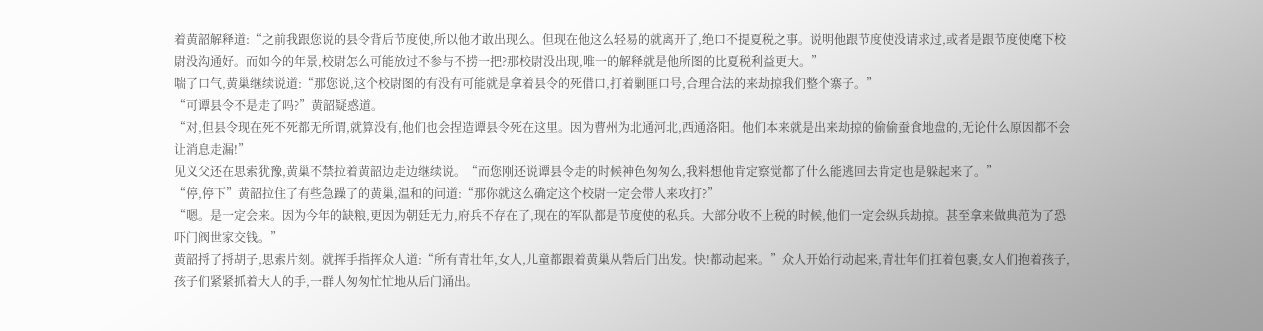着黄韶解释道:“之前我跟您说的县令背后节度使,所以他才敢出现么。但现在他这么轻易的就离开了,绝口不提夏税之事。说明他跟节度使没请求过,或者是跟节度使麾下校尉没沟通好。而如今的年景,校尉怎么可能放过不参与不捞一把?那校尉没出现,唯一的解释就是他所图的比夏税利益更大。”
喘了口气,黄巢继续说道:“那您说,这个校尉图的有没有可能就是拿着县令的死借口,打着剿匪口号,合理合法的来劫掠我们整个寨子。”
“可谭县令不是走了吗?”黄韶疑惑道。
“对,但县令现在死不死都无所谓,就算没有,他们也会捏造谭县令死在这里。因为曹州为北通河北,西通洛阳。他们本来就是出来劫掠的偷偷蚕食地盘的,无论什么原因都不会让消息走漏!”
见义父还在思索犹豫,黄巢不禁拉着黄韶边走边继续说。“而您刚还说谭县令走的时候神色匆匆么,我料想他肯定察觉都了什么能逃回去肯定也是躲起来了。”
“停,停下”黄韶拉住了有些急躁了的黄巢,温和的问道:“那你就这么确定这个校尉一定会带人来攻打?”
“嗯。是一定会来。因为今年的缺粮,更因为朝廷无力,府兵不存在了,现在的军队都是节度使的私兵。大部分收不上税的时候,他们一定会纵兵劫掠。甚至拿来做典范为了恐吓门阀世家交钱。”
黄韶捋了捋胡子,思索片刻。就挥手指挥众人道:“所有青壮年,女人,儿童都跟着黄巢从砦后门出发。快!都动起来。”众人开始行动起来,青壮年们扛着包裹,女人们抱着孩子,孩子们紧紧抓着大人的手,一群人匆匆忙忙地从后门涌出。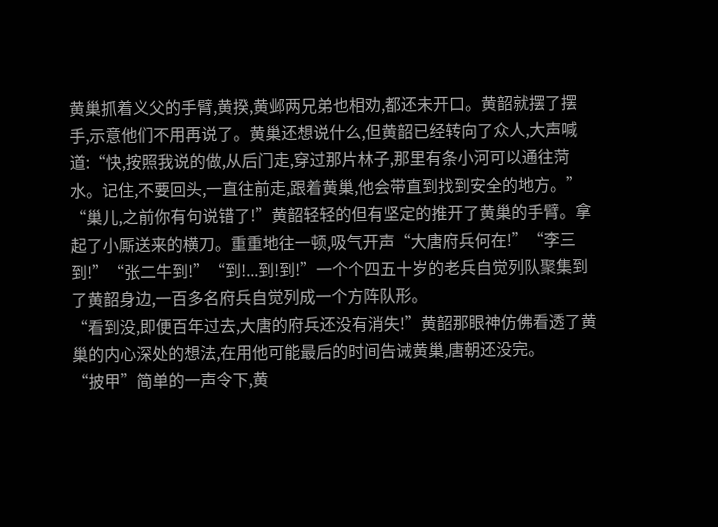黄巢抓着义父的手臂,黄揆,黄邺两兄弟也相劝,都还未开口。黄韶就摆了摆手,示意他们不用再说了。黄巢还想说什么,但黄韶已经转向了众人,大声喊道:“快,按照我说的做,从后门走,穿过那片林子,那里有条小河可以通往菏水。记住,不要回头,一直往前走,跟着黄巢,他会带直到找到安全的地方。”
“巢儿,之前你有句说错了!”黄韶轻轻的但有坚定的推开了黄巢的手臂。拿起了小厮送来的横刀。重重地往一顿,吸气开声“大唐府兵何在!”“李三到!”“张二牛到!”“到!...到!到!”一个个四五十岁的老兵自觉列队聚集到了黄韶身边,一百多名府兵自觉列成一个方阵队形。
“看到没,即便百年过去,大唐的府兵还没有消失!”黄韶那眼神仿佛看透了黄巢的内心深处的想法,在用他可能最后的时间告诫黄巢,唐朝还没完。
“披甲”简单的一声令下,黄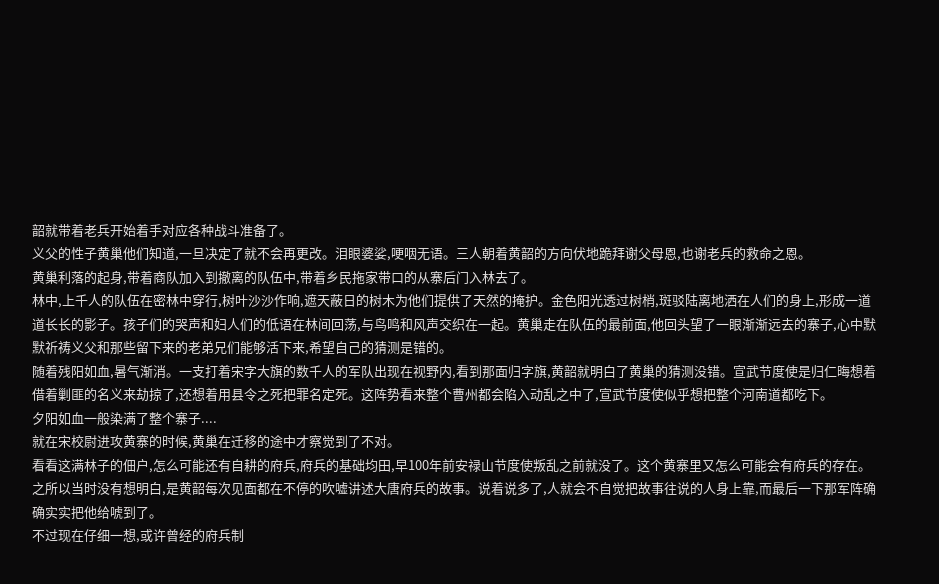韶就带着老兵开始着手对应各种战斗准备了。
义父的性子黄巢他们知道,一旦决定了就不会再更改。泪眼婆娑,哽咽无语。三人朝着黄韶的方向伏地跪拜谢父母恩,也谢老兵的救命之恩。
黄巢利落的起身,带着商队加入到撤离的队伍中,带着乡民拖家带口的从寨后门入林去了。
林中,上千人的队伍在密林中穿行,树叶沙沙作响,遮天蔽日的树木为他们提供了天然的掩护。金色阳光透过树梢,斑驳陆离地洒在人们的身上,形成一道道长长的影子。孩子们的哭声和妇人们的低语在林间回荡,与鸟鸣和风声交织在一起。黄巢走在队伍的最前面,他回头望了一眼渐渐远去的寨子,心中默默祈祷义父和那些留下来的老弟兄们能够活下来,希望自己的猜测是错的。
随着残阳如血,暑气渐消。一支打着宋字大旗的数千人的军队出现在视野内,看到那面归字旗,黄韶就明白了黄巢的猜测没错。宣武节度使是归仁晦想着借着剿匪的名义来劫掠了,还想着用县令之死把罪名定死。这阵势看来整个曹州都会陷入动乱之中了,宣武节度使似乎想把整个河南道都吃下。
夕阳如血一般染满了整个寨子....
就在宋校尉进攻黄寨的时候,黄巢在迁移的途中才察觉到了不对。
看看这满林子的佃户,怎么可能还有自耕的府兵,府兵的基础均田,早100年前安禄山节度使叛乱之前就没了。这个黄寨里又怎么可能会有府兵的存在。
之所以当时没有想明白,是黄韶每次见面都在不停的吹嘘讲述大唐府兵的故事。说着说多了,人就会不自觉把故事往说的人身上靠,而最后一下那军阵确确实实把他给唬到了。
不过现在仔细一想,或许曾经的府兵制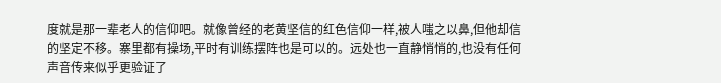度就是那一辈老人的信仰吧。就像曾经的老黄坚信的红色信仰一样,被人嗤之以鼻,但他却信的坚定不移。寨里都有操场,平时有训练摆阵也是可以的。远处也一直静悄悄的,也没有任何声音传来似乎更验证了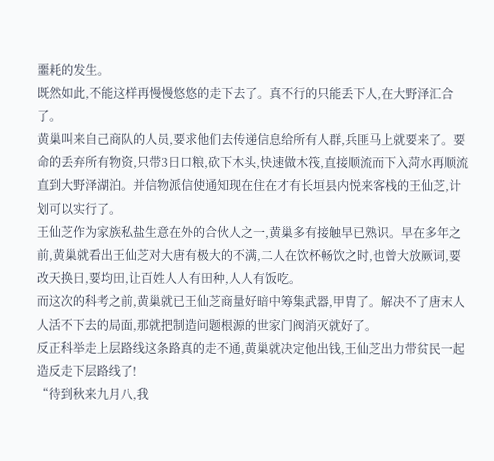噩耗的发生。
既然如此,不能这样再慢慢悠悠的走下去了。真不行的只能丢下人,在大野泽汇合了。
黄巢叫来自己商队的人员,要求他们去传递信息给所有人群,兵匪马上就要来了。要命的丢弃所有物资,只带3日口粮,砍下木头,快速做木筏,直接顺流而下入菏水再顺流直到大野泽湖泊。并信物派信使通知现在住在才有长垣县内悦来客栈的王仙芝,计划可以实行了。
王仙芝作为家族私盐生意在外的合伙人之一,黄巢多有接触早已熟识。早在多年之前,黄巢就看出王仙芝对大唐有极大的不满,二人在饮杯畅饮之时,也曾大放厥词,要改天换日,要均田,让百姓人人有田种,人人有饭吃。
而这次的科考之前,黄巢就已王仙芝商量好暗中筹集武器,甲胄了。解决不了唐末人人活不下去的局面,那就把制造问题根源的世家门阀消灭就好了。
反正科举走上层路线这条路真的走不通,黄巢就决定他出钱,王仙芝出力带贫民一起造反走下层路线了!
“待到秋来九月八,我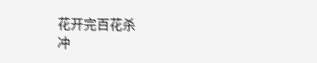花开完百花杀
冲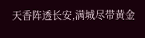天香阵透长安,满城尽带黄金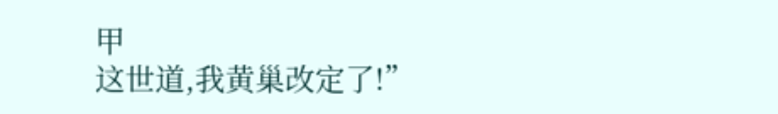甲
这世道,我黄巢改定了!”